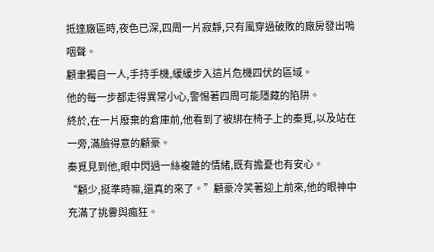抵達廠區時,夜色已深,四周一片寂靜,只有風穿過破敗的廠房發出嗚咽聲。
顧聿獨自一人,手持手機,緩緩步入這片危機四伏的區域。
他的每一步都走得異常小心,警惕著四周可能隱藏的陷阱。
終於,在一片廢棄的倉庫前,他看到了被綁在椅子上的秦覓,以及站在一旁,滿臉得意的顧豪。
秦覓見到他,眼中閃過一絲複雜的情緒,既有擔憂也有安心。
“顧少,挺準時嘛,還真的來了。”顧豪冷笑著迎上前來,他的眼神中充滿了挑釁與瘋狂。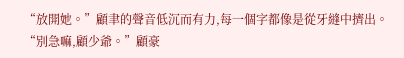“放開她。”顧聿的聲音低沉而有力,每一個字都像是從牙縫中擠出。
“別急嘛,顧少爺。”顧豪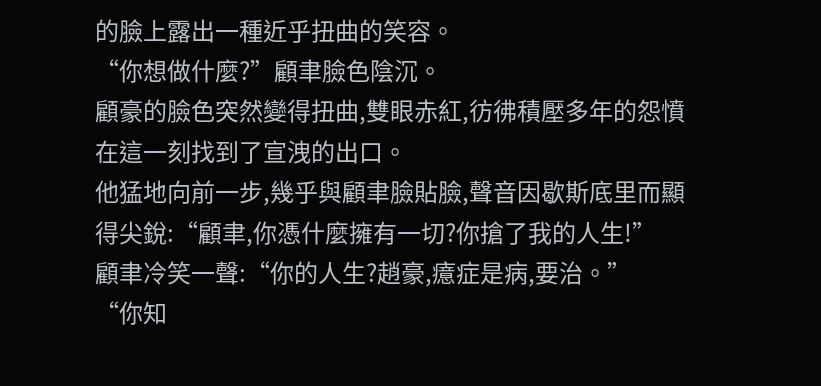的臉上露出一種近乎扭曲的笑容。
“你想做什麼?”顧聿臉色陰沉。
顧豪的臉色突然變得扭曲,雙眼赤紅,彷彿積壓多年的怨憤在這一刻找到了宣洩的出口。
他猛地向前一步,幾乎與顧聿臉貼臉,聲音因歇斯底里而顯得尖銳:“顧聿,你憑什麼擁有一切?你搶了我的人生!”
顧聿冷笑一聲:“你的人生?趙豪,癔症是病,要治。”
“你知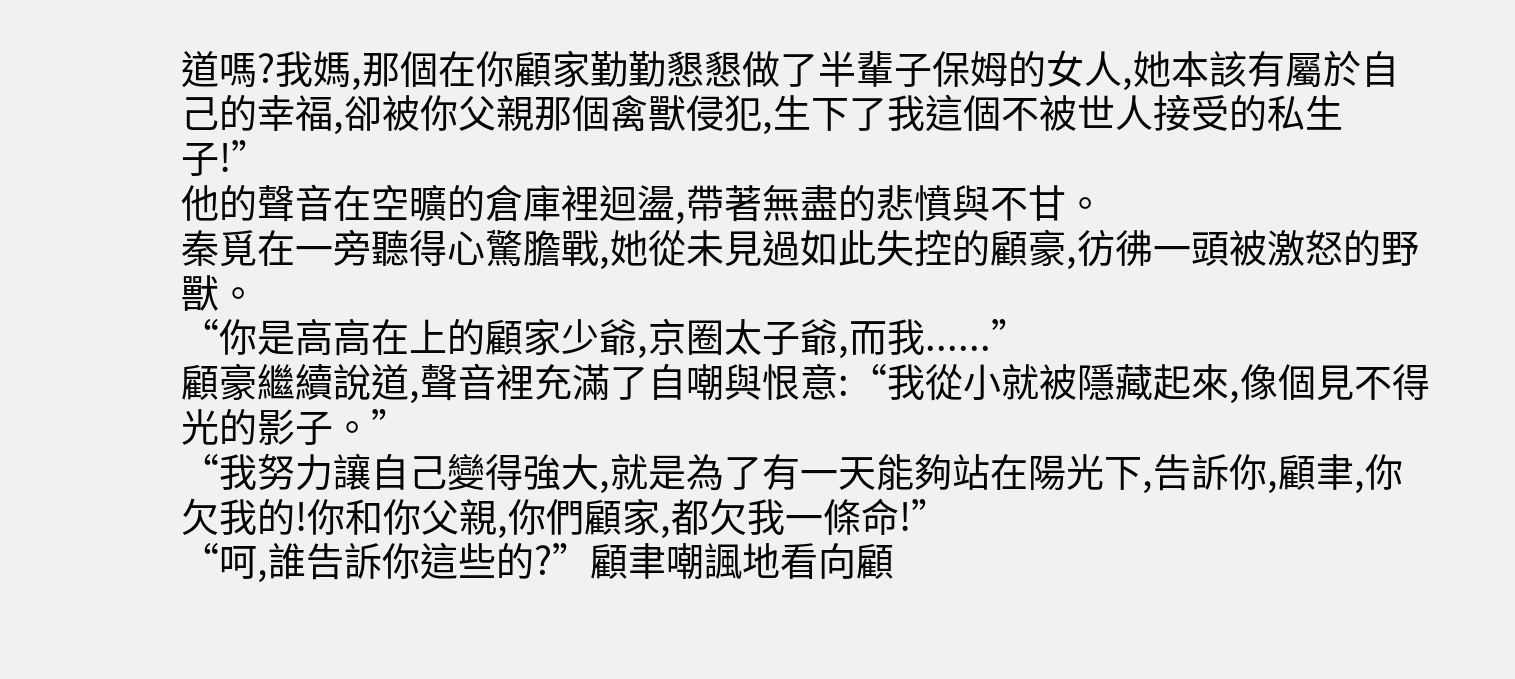道嗎?我媽,那個在你顧家勤勤懇懇做了半輩子保姆的女人,她本該有屬於自己的幸福,卻被你父親那個禽獸侵犯,生下了我這個不被世人接受的私生子!”
他的聲音在空曠的倉庫裡迴盪,帶著無盡的悲憤與不甘。
秦覓在一旁聽得心驚膽戰,她從未見過如此失控的顧豪,彷彿一頭被激怒的野獸。
“你是高高在上的顧家少爺,京圈太子爺,而我......”
顧豪繼續說道,聲音裡充滿了自嘲與恨意:“我從小就被隱藏起來,像個見不得光的影子。”
“我努力讓自己變得強大,就是為了有一天能夠站在陽光下,告訴你,顧聿,你欠我的!你和你父親,你們顧家,都欠我一條命!”
“呵,誰告訴你這些的?”顧聿嘲諷地看向顧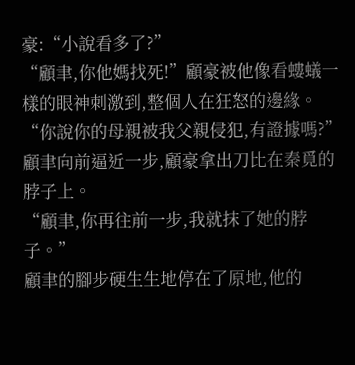豪:“小說看多了?”
“顧聿,你他媽找死!”顧豪被他像看螻蟻一樣的眼神刺激到,整個人在狂怒的邊緣。
“你說你的母親被我父親侵犯,有證據嗎?”顧聿向前逼近一步,顧豪拿出刀比在秦覓的脖子上。
“顧聿,你再往前一步,我就抹了她的脖子。”
顧聿的腳步硬生生地停在了原地,他的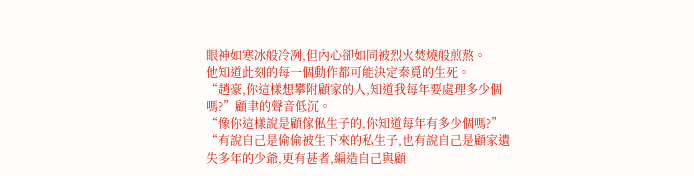眼神如寒冰般冷冽,但內心卻如同被烈火焚燒般煎熬。
他知道此刻的每一個動作都可能決定秦覓的生死。
“趙豪,你這樣想攀附顧家的人,知道我每年要處理多少個嗎?”顧聿的聲音低沉。
“像你這樣說是顧傢俬生子的,你知道每年有多少個嗎?”
“有說自己是偷偷被生下來的私生子,也有說自己是顧家遺失多年的少爺,更有甚者,編造自己與顧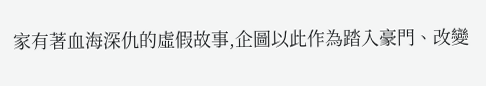家有著血海深仇的虛假故事,企圖以此作為踏入豪門、改變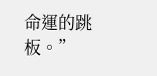命運的跳板。”